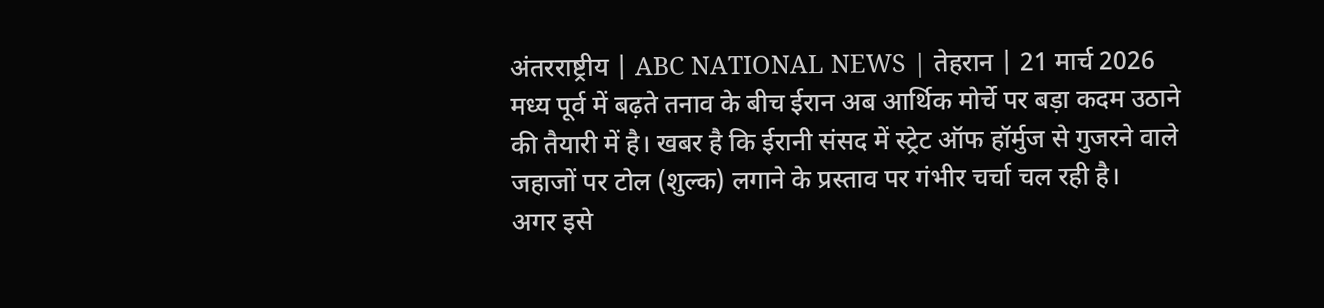अंतरराष्ट्रीय | ABC NATIONAL NEWS | तेहरान | 21 मार्च 2026
मध्य पूर्व में बढ़ते तनाव के बीच ईरान अब आर्थिक मोर्चे पर बड़ा कदम उठाने की तैयारी में है। खबर है कि ईरानी संसद में स्ट्रेट ऑफ हॉर्मुज से गुजरने वाले जहाजों पर टोल (शुल्क) लगाने के प्रस्ताव पर गंभीर चर्चा चल रही है।
अगर इसे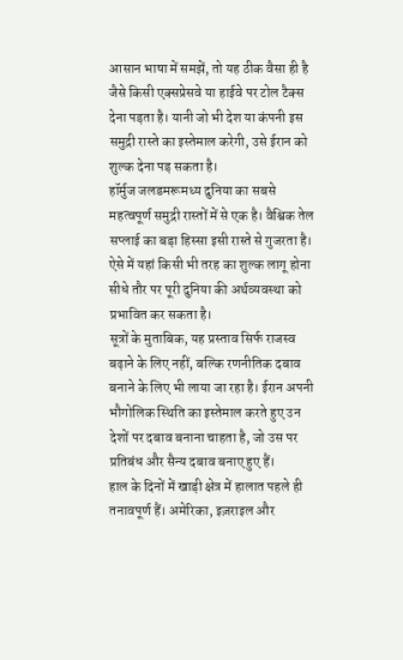आसान भाषा में समझें, तो यह ठीक वैसा ही है जैसे किसी एक्सप्रेसवे या हाईवे पर टोल टैक्स देना पड़ता है। यानी जो भी देश या कंपनी इस समुद्री रास्ते का इस्तेमाल करेगी, उसे ईरान को शुल्क देना पड़ सकता है।
हॉर्मुज जलडमरूमध्य दुनिया का सबसे महत्वपूर्ण समुद्री रास्तों में से एक है। वैश्विक तेल सप्लाई का बड़ा हिस्सा इसी रास्ते से गुजरता है। ऐसे में यहां किसी भी तरह का शुल्क लागू होना सीधे तौर पर पूरी दुनिया की अर्थव्यवस्था को प्रभावित कर सकता है।
सूत्रों के मुताबिक, यह प्रस्ताव सिर्फ राजस्व बढ़ाने के लिए नहीं, बल्कि रणनीतिक दबाव बनाने के लिए भी लाया जा रहा है। ईरान अपनी भौगोलिक स्थिति का इस्तेमाल करते हुए उन देशों पर दबाव बनाना चाहता है, जो उस पर प्रतिबंध और सैन्य दबाव बनाए हुए हैं।
हाल के दिनों में खाड़ी क्षेत्र में हालात पहले ही तनावपूर्ण हैं। अमेरिका, इज़राइल और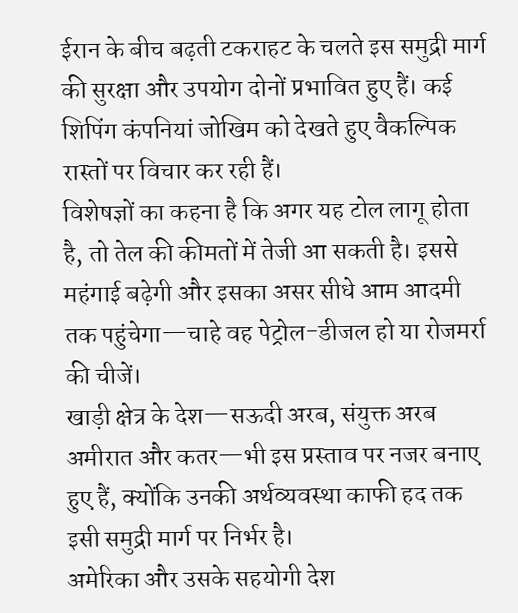ईरान के बीच बढ़ती टकराहट के चलते इस समुद्री मार्ग की सुरक्षा और उपयोग दोनों प्रभावित हुए हैं। कई शिपिंग कंपनियां जोखिम को देखते हुए वैकल्पिक रास्तों पर विचार कर रही हैं।
विशेषज्ञों का कहना है कि अगर यह टोल लागू होता है, तो तेल की कीमतों में तेजी आ सकती है। इससे महंगाई बढ़ेगी और इसका असर सीधे आम आदमी तक पहुंचेगा—चाहे वह पेट्रोल-डीजल हो या रोजमर्रा की चीजें।
खाड़ी क्षेत्र के देश—सऊदी अरब, संयुक्त अरब अमीरात और कतर—भी इस प्रस्ताव पर नजर बनाए हुए हैं, क्योंकि उनकी अर्थव्यवस्था काफी हद तक इसी समुद्री मार्ग पर निर्भर है।
अमेरिका और उसके सहयोगी देश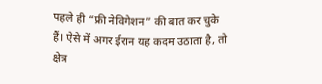पहले ही “फ्री नेविगेशन” की बात कर चुके हैं। ऐसे में अगर ईरान यह कदम उठाता है, तो क्षेत्र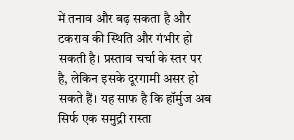में तनाव और बढ़ सकता है और टकराव की स्थिति और गंभीर हो सकती है। प्रस्ताव चर्चा के स्तर पर है, लेकिन इसके दूरगामी असर हो सकते हैं। यह साफ है कि हॉर्मुज अब सिर्फ एक समुद्री रास्ता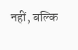नहीं, बल्कि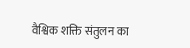वैश्विक शक्ति संतुलन का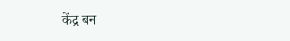केंद्र बन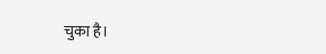चुका है।